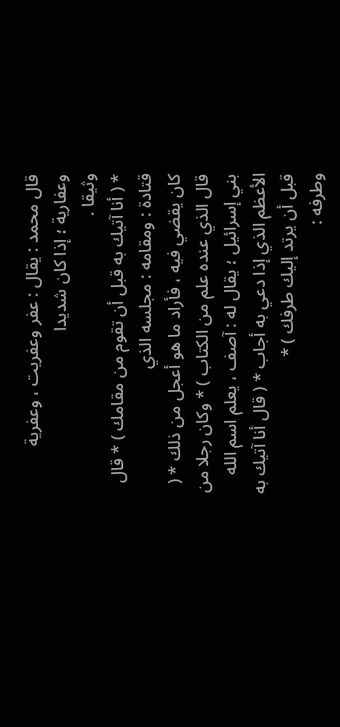قال محمد : يقال : عفر وعفريت ، وعفرية وعفارية ؛ إذا كان شديدا
وثيقا .
* ( أنا آتيك به قبل أن تقوم من مقامك ) * قال قتادة : ومقامه : مجلسه الذي
كان يقضي فيه ، فأراد ما هو أعجل من ذلك * ( قال الذي عنده علم من الكتاب ) * وكان رجلا من بني إسرائيل ؛ يقال له : آصف ، يعلم اسم الله
الأعظم الذي إذا دعي به أجاب * ( قال أنا آتيك به قبل أن يرتد إليك طرفك ) *
وطرفه :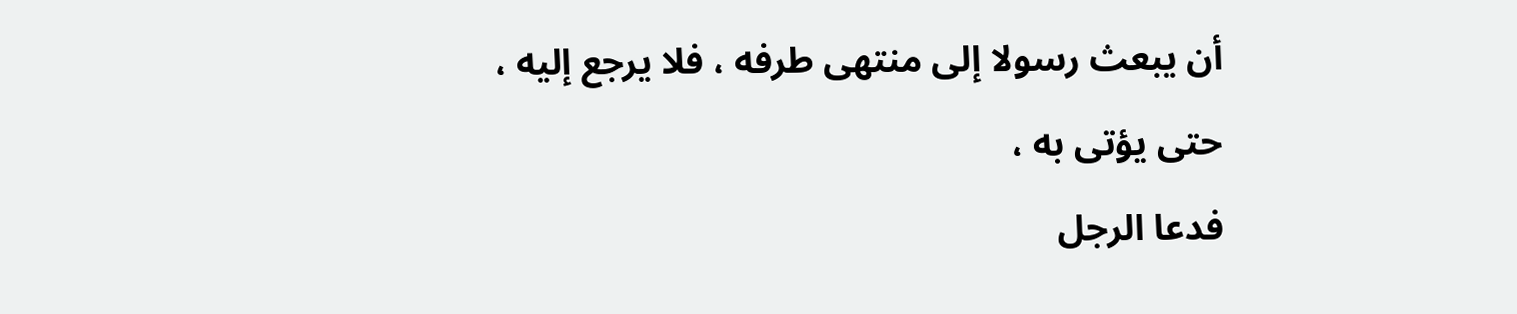أن يبعث رسولا إلى منتهى طرفه ، فلا يرجع إليه ، حتى يؤتى به ،
فدعا الرجل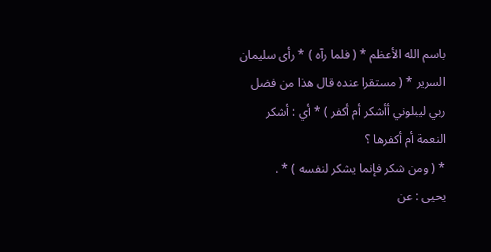باسم الله الأعظم * ( فلما رآه ) * رأى سليمان السرير * ( مستقرا عنده قال هذا من فضل ربي ليبلوني أأشكر أم أكفر ) * أي : أشكر النعمة أم أكفرها ؟
* ( ومن شكر فإنما يشكر لنفسه ) * .
يحيى : عن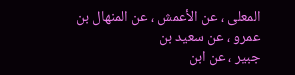المعلى ، عن الأعمش ، عن المنهال بن عمرو ، عن سعيد بن
جبير ، عن ابن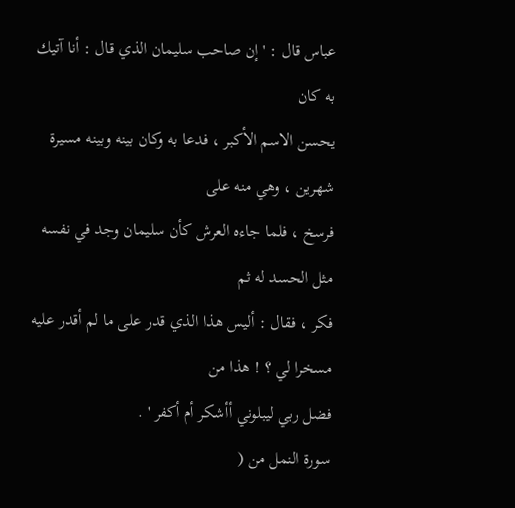عباس قال : ' إن صاحب سليمان الذي قال : أنا آتيك به كان
يحسن الاسم الأكبر ، فدعا به وكان بينه وبينه مسيرة شهرين ، وهي منه على
فرسخ ، فلما جاءه العرش كأن سليمان وجد في نفسه مثل الحسد له ثم
فكر ، فقال : أليس هذا الذي قدر على ما لم أقدر عليه مسخرا لي ؟ ! هذا من
فضل ربي ليبلوني أأشكر أم أكفر ' .
سورة النمل من (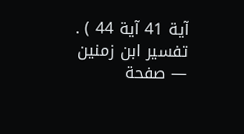آية 41 آية 44 ) .
تفسير ابن زمنين — صفحة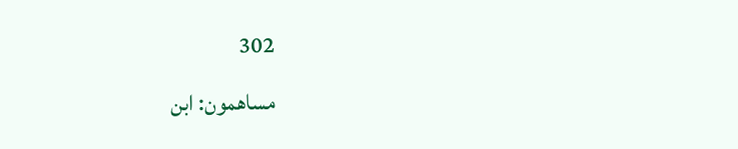302
مساهمون: ابن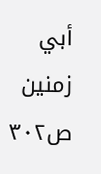أبي زمنين
ص٣٠٢